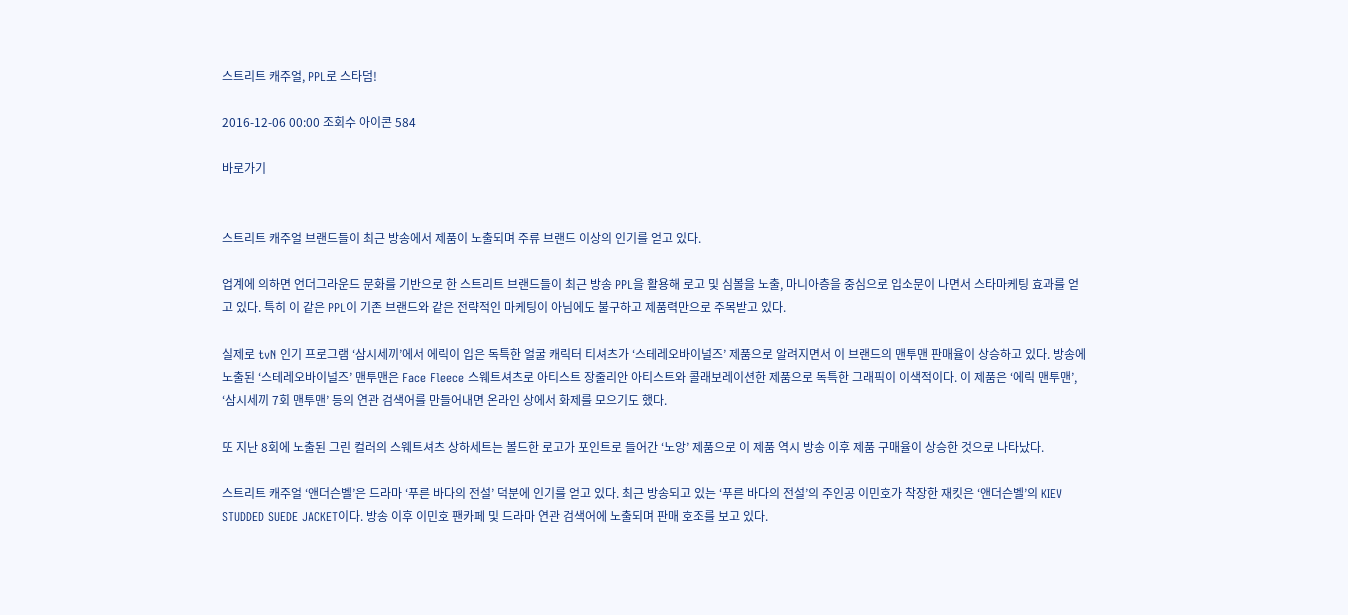스트리트 캐주얼, PPL로 스타덤!

2016-12-06 00:00 조회수 아이콘 584

바로가기


스트리트 캐주얼 브랜드들이 최근 방송에서 제품이 노출되며 주류 브랜드 이상의 인기를 얻고 있다.

업계에 의하면 언더그라운드 문화를 기반으로 한 스트리트 브랜드들이 최근 방송 PPL을 활용해 로고 및 심볼을 노출, 마니아층을 중심으로 입소문이 나면서 스타마케팅 효과를 얻고 있다. 특히 이 같은 PPL이 기존 브랜드와 같은 전략적인 마케팅이 아님에도 불구하고 제품력만으로 주목받고 있다.

실제로 tvN 인기 프로그램 ‘삼시세끼’에서 에릭이 입은 독특한 얼굴 캐릭터 티셔츠가 ‘스테레오바이널즈’ 제품으로 알려지면서 이 브랜드의 맨투맨 판매율이 상승하고 있다. 방송에 노출된 ‘스테레오바이널즈’ 맨투맨은 Face Fleece 스웨트셔츠로 아티스트 장줄리안 아티스트와 콜래보레이션한 제품으로 독특한 그래픽이 이색적이다. 이 제품은 ‘에릭 맨투맨’, ‘삼시세끼 7회 맨투맨’ 등의 연관 검색어를 만들어내면 온라인 상에서 화제를 모으기도 했다.

또 지난 8회에 노출된 그린 컬러의 스웨트셔츠 상하세트는 볼드한 로고가 포인트로 들어간 ‘노앙’ 제품으로 이 제품 역시 방송 이후 제품 구매율이 상승한 것으로 나타났다.

스트리트 캐주얼 ‘앤더슨벨’은 드라마 ‘푸른 바다의 전설’ 덕분에 인기를 얻고 있다. 최근 방송되고 있는 ‘푸른 바다의 전설’의 주인공 이민호가 착장한 재킷은 ‘앤더슨벨’의 KIEV STUDDED SUEDE JACKET이다. 방송 이후 이민호 팬카페 및 드라마 연관 검색어에 노출되며 판매 호조를 보고 있다.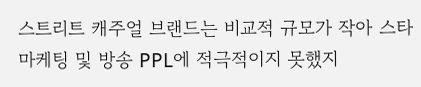스트리트 캐주얼 브랜드는 비교적 규모가 작아 스타 마케팅 및 방송 PPL에 적극적이지 못했지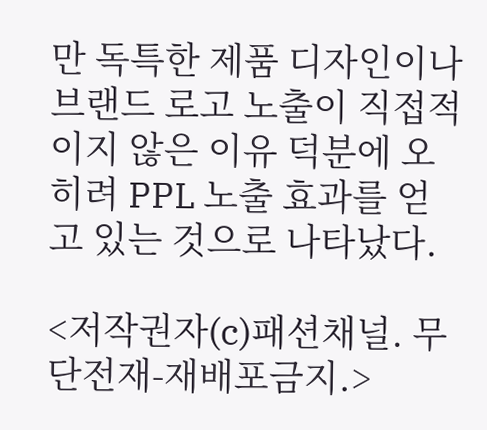만 독특한 제품 디자인이나 브랜드 로고 노출이 직접적이지 않은 이유 덕분에 오히려 PPL 노출 효과를 얻고 있는 것으로 나타났다.

<저작권자(c)패션채널. 무단전재-재배포금지.>